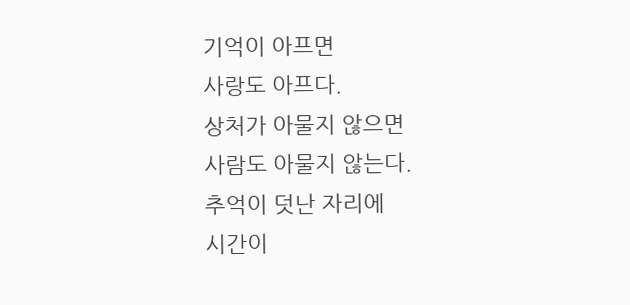기억이 아프면
사랑도 아프다.
상처가 아물지 않으면
사람도 아물지 않는다.
추억이 덧난 자리에
시간이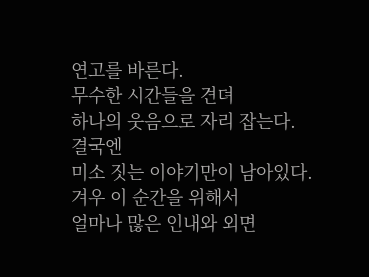연고를 바른다.
무수한 시간들을 견뎌
하나의 웃음으로 자리 잡는다.
결국엔
미소 짓는 이야기만이 남아있다.
겨우 이 순간을 위해서
얼마나 많은 인내와 외면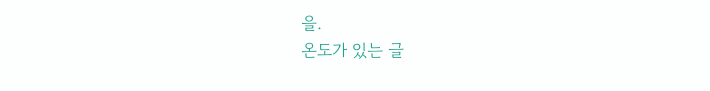을.
온도가 있는 글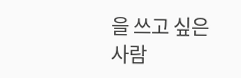을 쓰고 싶은 사람